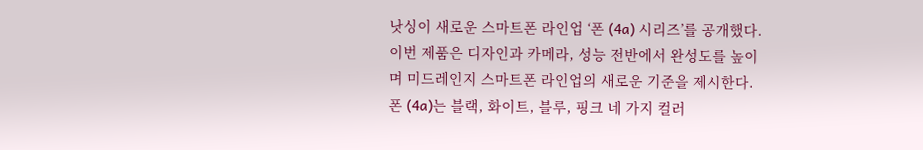낫싱이 새로운 스마트폰 라인업 ‘폰 (4a) 시리즈’를 공개했다. 이번 제품은 디자인과 카메라, 성능 전반에서 완성도를 높이며 미드레인지 스마트폰 라인업의 새로운 기준을 제시한다.
폰 (4a)는 블랙, 화이트, 블루, 핑크 네 가지 컬러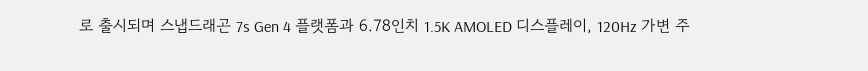로 출시되며 스냅드래곤 7s Gen 4 플랫폼과 6.78인치 1.5K AMOLED 디스플레이, 120Hz 가변 주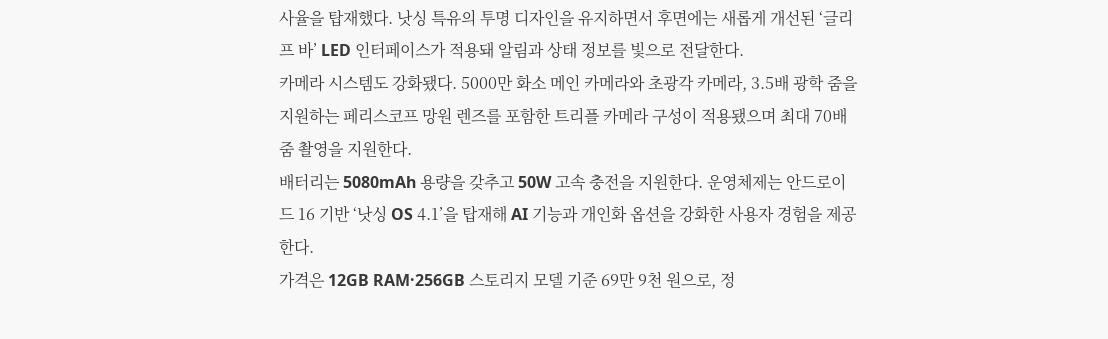사율을 탑재했다. 낫싱 특유의 투명 디자인을 유지하면서 후면에는 새롭게 개선된 ‘글리프 바’ LED 인터페이스가 적용돼 알림과 상태 정보를 빛으로 전달한다.
카메라 시스템도 강화됐다. 5000만 화소 메인 카메라와 초광각 카메라, 3.5배 광학 줌을 지원하는 페리스코프 망원 렌즈를 포함한 트리플 카메라 구성이 적용됐으며 최대 70배 줌 촬영을 지원한다.
배터리는 5080mAh 용량을 갖추고 50W 고속 충전을 지원한다. 운영체제는 안드로이드 16 기반 ‘낫싱 OS 4.1’을 탑재해 AI 기능과 개인화 옵션을 강화한 사용자 경험을 제공한다.
가격은 12GB RAM·256GB 스토리지 모델 기준 69만 9천 원으로, 정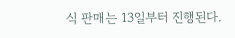식 판매는 13일부터 진행된다.